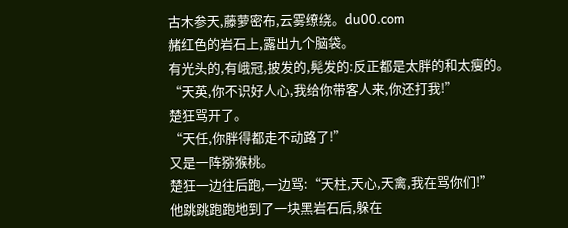古木参天,藤萝密布,云雾缭绕。du00.com
赭红色的岩石上,露出九个脑袋。
有光头的,有峨冠,披发的,髡发的:反正都是太胖的和太瘦的。
“天英,你不识好人心,我给你带客人来,你还打我!”
楚狂骂开了。
“天任,你胖得都走不动路了!”
又是一阵猕猴桃。
楚狂一边往后跑,一边骂:“天柱,天心,天禽,我在骂你们!”
他跳跳跑跑地到了一块黑岩石后,躲在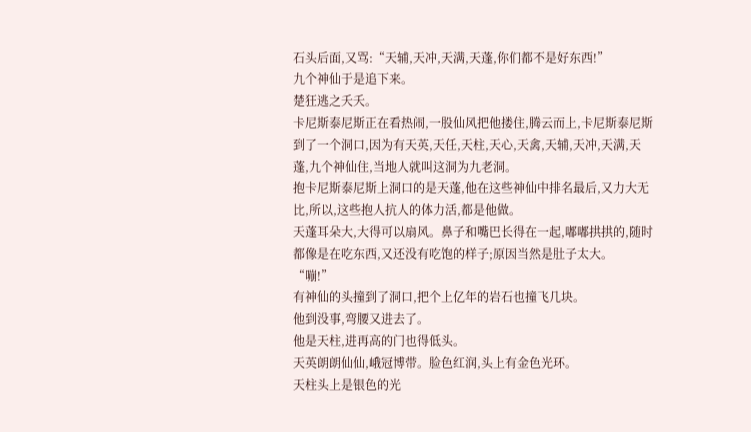石头后面,又骂:“天辅,天冲,天满,天蓬,你们都不是好东西!”
九个神仙于是追下来。
楚狂逃之夭夭。
卡尼斯泰尼斯正在看热闹,一股仙风把他搂住,腾云而上,卡尼斯泰尼斯
到了一个洞口,因为有天英,天任,天柱,天心,天禽,天辅,天冲,天满,天蓬,九个神仙住,当地人就叫这洞为九老洞。
抱卡尼斯泰尼斯上洞口的是天蓬,他在这些神仙中排名最后,又力大无比,所以,这些抱人抗人的体力活,都是他做。
天蓬耳朵大,大得可以扇风。鼻子和嘴巴长得在一起,嘟嘟拱拱的,随时都像是在吃东西,又还没有吃饱的样子;原因当然是肚子太大。
“嘣!”
有神仙的头撞到了洞口,把个上亿年的岩石也撞飞几块。
他到没事,弯腰又进去了。
他是天柱,进再高的门也得低头。
天英朗朗仙仙,峨冠博带。脸色红润,头上有金色光环。
天柱头上是银色的光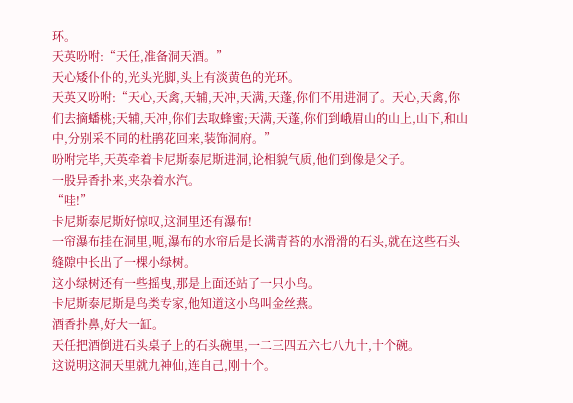环。
天英吩咐:“天任,准备洞天酒。”
天心矮仆仆的,光头光脚,头上有淡黄色的光环。
天英又吩咐:“天心,天禽,天辅,天冲,天满,天蓬,你们不用进洞了。天心,天禽,你们去摘蟠桃;天辅,天冲,你们去取蜂蜜;天满,天蓬,你们到峨眉山的山上,山下,和山中,分别采不同的杜鹃花回来,装饰洞府。”
吩咐完毕,天英牵着卡尼斯泰尼斯进洞,论相貌气质,他们到像是父子。
一股异香扑来,夹杂着水汽。
“哇!”
卡尼斯泰尼斯好惊叹,这洞里还有瀑布!
一帘瀑布挂在洞里,呃,瀑布的水帘后是长满青苔的水滑滑的石头,就在这些石头缝隙中长出了一棵小绿树。
这小绿树还有一些摇曳,那是上面还站了一只小鸟。
卡尼斯泰尼斯是鸟类专家,他知道这小鸟叫金丝燕。
酒香扑鼻,好大一缸。
天任把酒倒进石头桌子上的石头碗里,一二三四五六七八九十,十个碗。
这说明这洞天里就九神仙,连自己,刚十个。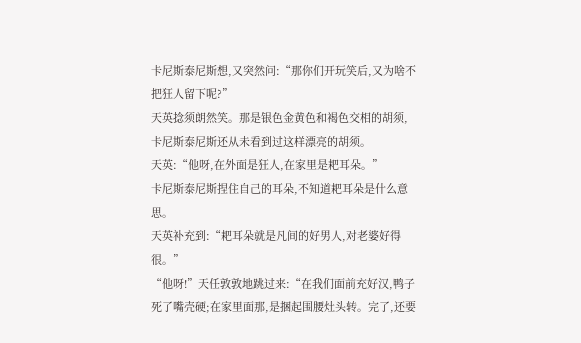卡尼斯泰尼斯想,又突然问:“那你们开玩笑后,又为啥不把狂人留下呢?”
天英捻须朗然笑。那是银色金黄色和褐色交相的胡须,卡尼斯泰尼斯还从未看到过这样漂亮的胡须。
天英:“他呀,在外面是狂人,在家里是耙耳朵。”
卡尼斯泰尼斯捏住自己的耳朵,不知道耙耳朵是什么意思。
天英补充到:“耙耳朵就是凡间的好男人,对老婆好得很。”
“他呀!”天任敦敦地跳过来:“在我们面前充好汉,鸭子死了嘴壳硬;在家里面那,是捆起围腰灶头转。完了,还要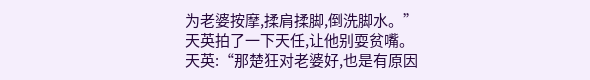为老婆按摩,揉肩揉脚,倒洗脚水。”
天英拍了一下天任,让他别耍贫嘴。
天英:“那楚狂对老婆好,也是有原因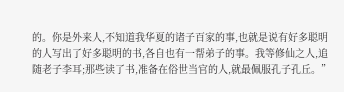的。你是外来人,不知道我华夏的诸子百家的事,也就是说有好多聪明的人写出了好多聪明的书,各自也有一帮弟子的事。我等修仙之人,追随老子李耳;那些读了书,准备在俗世当官的人,就最佩服孔子孔丘。”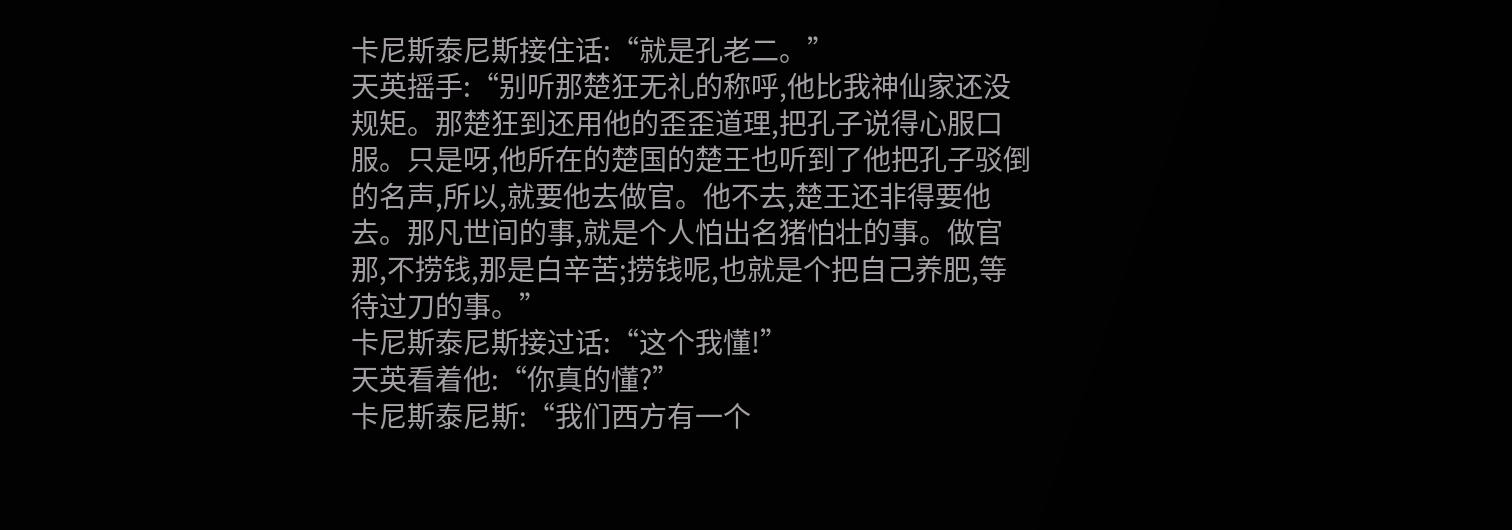卡尼斯泰尼斯接住话:“就是孔老二。”
天英摇手:“别听那楚狂无礼的称呼,他比我神仙家还没规矩。那楚狂到还用他的歪歪道理,把孔子说得心服口服。只是呀,他所在的楚国的楚王也听到了他把孔子驳倒的名声,所以,就要他去做官。他不去,楚王还非得要他去。那凡世间的事,就是个人怕出名猪怕壮的事。做官那,不捞钱,那是白辛苦;捞钱呢,也就是个把自己养肥,等待过刀的事。”
卡尼斯泰尼斯接过话:“这个我懂!”
天英看着他:“你真的懂?”
卡尼斯泰尼斯:“我们西方有一个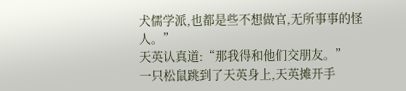犬儒学派,也都是些不想做官,无所事事的怪人。”
天英认真道:“那我得和他们交朋友。”
一只松鼠跳到了天英身上,天英摊开手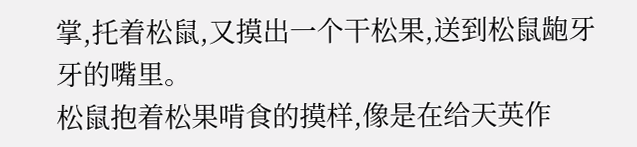掌,托着松鼠,又摸出一个干松果,送到松鼠龅牙牙的嘴里。
松鼠抱着松果啃食的摸样,像是在给天英作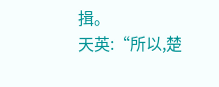揖。
天英:“所以,楚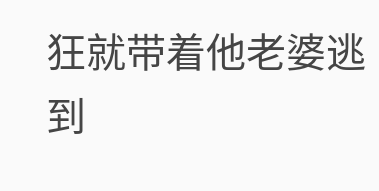狂就带着他老婆逃到